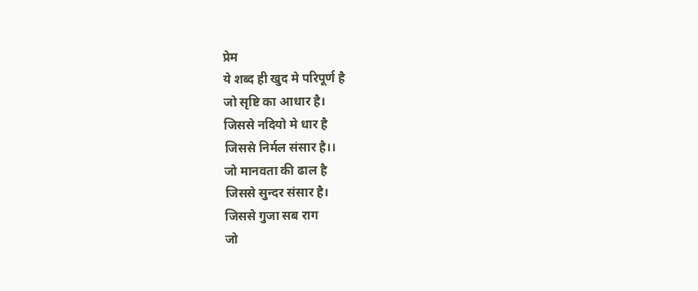प्रेम
ये शब्द ही खुद मे परिपूर्ण है
जो सृष्टि का आधार है।
जिससे नदियो मे धार है
जिससे निर्मल संसार है।।
जो मानवता की ढाल है
जिससे सुन्दर संसार है।
जिससे गुजा सब राग
जो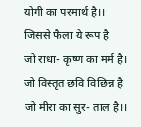योगी का परमार्थ है।।
जिससे फैला ये रूप है
जो राधा- कृष्ण का मर्म है।
जो विस्तृत छवि विछिन्न है
जो मीरा का सुर- ताल है।।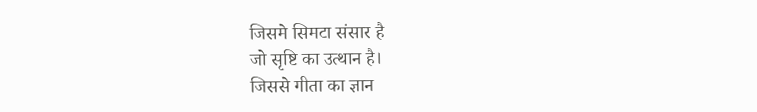जिसमे सिमटा संसार है
जो सृष्टि का उत्थान है।
जिससे गीता का ज्ञान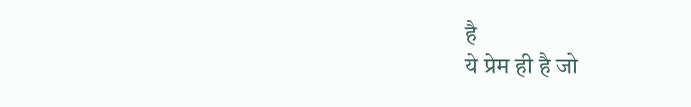है
ये प्रेम ही है जो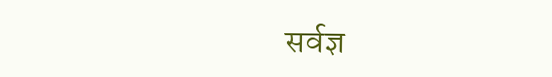सर्वज्ञ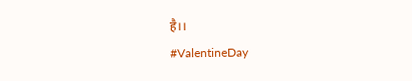है।।
#ValentineDay